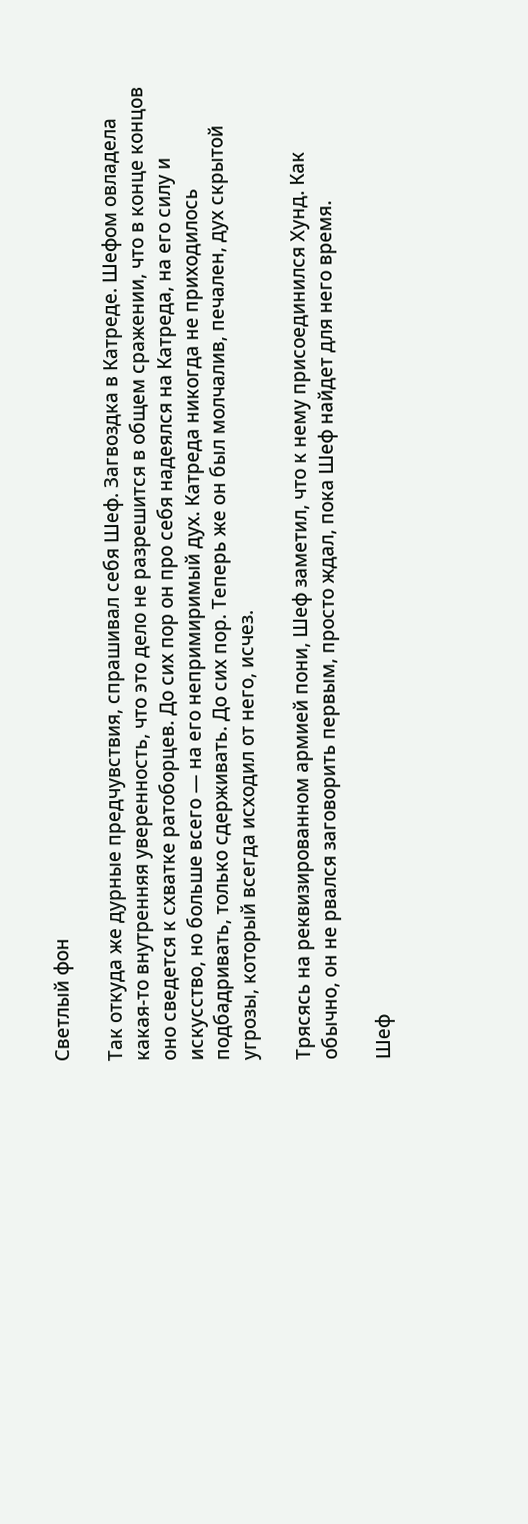Светлый фон

Так откуда же дурные предчувствия, спрашивал себя Шеф. Загвоздка в Катреде. Шефом овладела какая-то внутренняя уверенность, что это дело не разрешится в общем сражении, что в конце концов оно сведется к схватке ратоборцев. До сих пор он про себя надеялся на Катреда, на его силу и искусство, но больше всего — на его непримиримый дух. Катреда никогда не приходилось подбадривать, только сдерживать. До сих пор. Теперь же он был молчалив, печален, дух скрытой угрозы, который всегда исходил от него, исчез.

Трясясь на реквизированном армией пони, Шеф заметил, что к нему присоединился Хунд. Как обычно, он не рвался заговорить первым, просто ждал, пока Шеф найдет для него время.

Шеф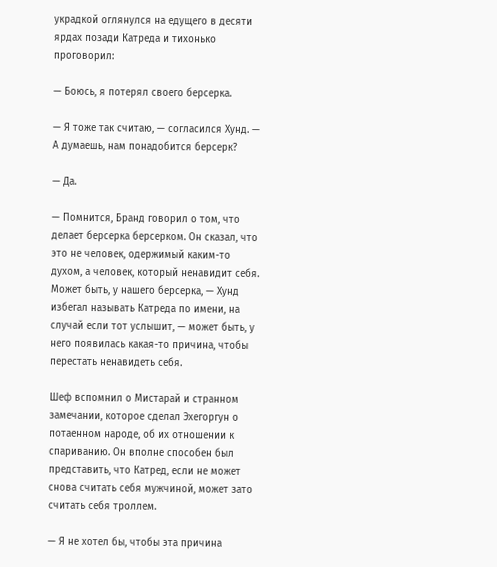украдкой оглянулся на едущего в десяти ярдах позади Катреда и тихонько проговорил:

— Боюсь, я потерял своего берсерка.

— Я тоже так считаю, — согласился Хунд. — А думаешь, нам понадобится берсерк?

— Да.

— Помнится, Бранд говорил о том, что делает берсерка берсерком. Он сказал, что это не человек, одержимый каким-то духом, а человек, который ненавидит себя. Может быть, у нашего берсерка, — Хунд избегал называть Катреда по имени, на случай если тот услышит, — может быть, у него появилась какая-то причина, чтобы перестать ненавидеть себя.

Шеф вспомнил о Мистарай и странном замечании, которое сделал Эхегоргун о потаенном народе, об их отношении к спариванию. Он вполне способен был представить, что Катред, если не может снова считать себя мужчиной, может зато считать себя троллем.

— Я не хотел бы, чтобы эта причина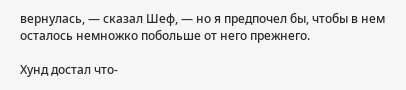вернулась, — сказал Шеф, — но я предпочел бы, чтобы в нем осталось немножко побольше от него прежнего.

Хунд достал что-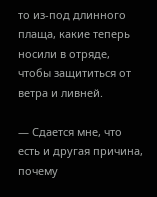то из-под длинного плаща, какие теперь носили в отряде, чтобы защититься от ветра и ливней.

— Сдается мне, что есть и другая причина, почему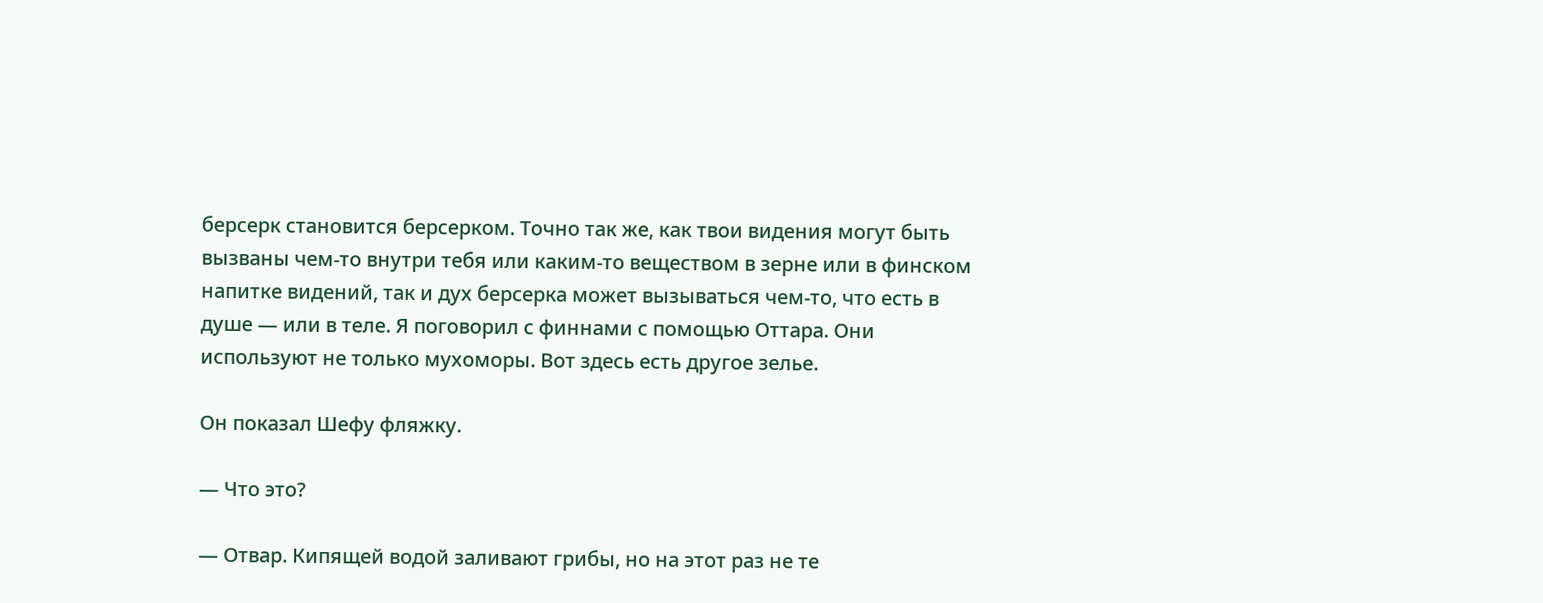берсерк становится берсерком. Точно так же, как твои видения могут быть вызваны чем-то внутри тебя или каким-то веществом в зерне или в финском напитке видений, так и дух берсерка может вызываться чем-то, что есть в душе — или в теле. Я поговорил с финнами с помощью Оттара. Они используют не только мухоморы. Вот здесь есть другое зелье.

Он показал Шефу фляжку.

— Что это?

— Отвар. Кипящей водой заливают грибы, но на этот раз не те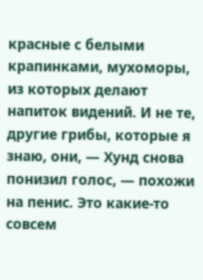красные с белыми крапинками, мухоморы, из которых делают напиток видений. И не те, другие грибы, которые я знаю, они, — Хунд снова понизил голос, — похожи на пенис. Это какие-то совсем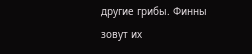другие грибы. Финны зовут их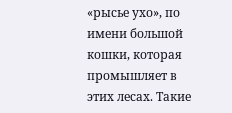«рысье ухо», по имени большой кошки, которая промышляет в этих лесах. Такие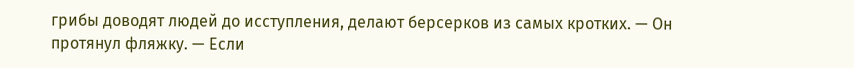грибы доводят людей до исступления, делают берсерков из самых кротких. — Он протянул фляжку. — Если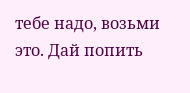тебе надо, возьми это. Дай попить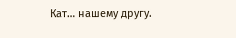Кат… нашему другу.